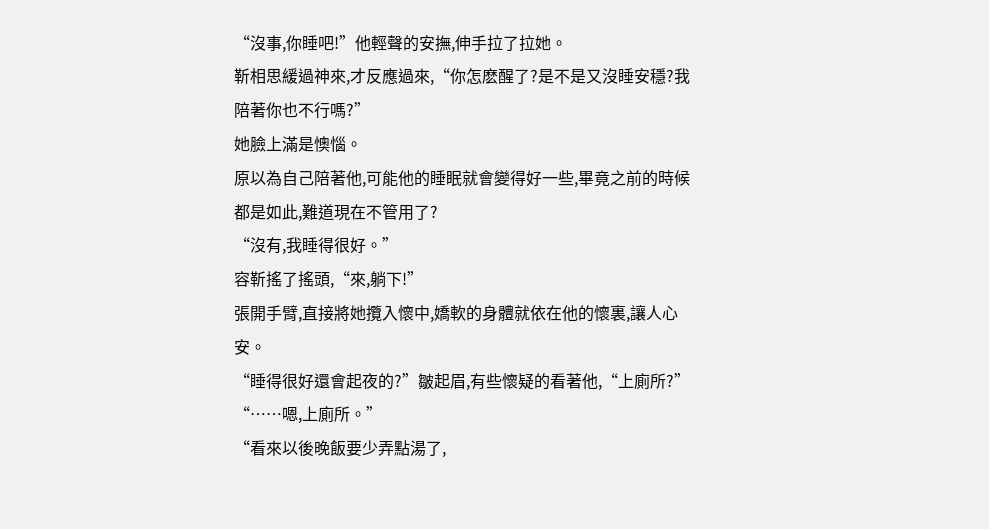“沒事,你睡吧!”他輕聲的安撫,伸手拉了拉她。
靳相思緩過神來,才反應過來,“你怎麽醒了?是不是又沒睡安穩?我陪著你也不行嗎?”
她臉上滿是懊惱。
原以為自己陪著他,可能他的睡眠就會變得好一些,畢竟之前的時候都是如此,難道現在不管用了?
“沒有,我睡得很好。”
容靳搖了搖頭,“來,躺下!”
張開手臂,直接將她攬入懷中,嬌軟的身體就依在他的懷裏,讓人心安。
“睡得很好還會起夜的?”皺起眉,有些懷疑的看著他,“上廁所?”
“……嗯,上廁所。”
“看來以後晚飯要少弄點湯了,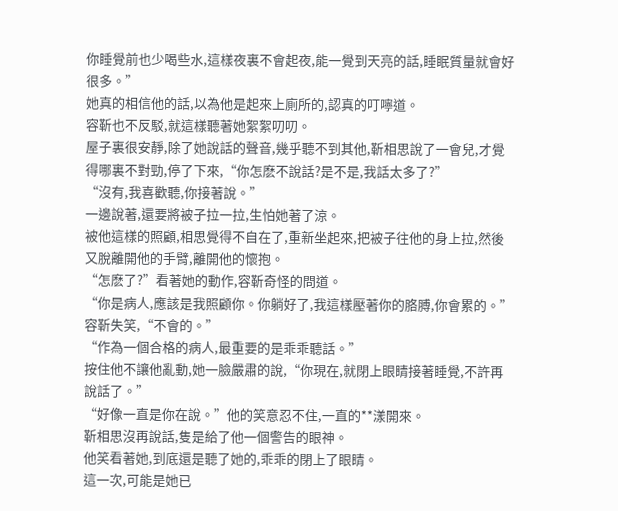你睡覺前也少喝些水,這樣夜裏不會起夜,能一覺到天亮的話,睡眠質量就會好很多。”
她真的相信他的話,以為他是起來上廁所的,認真的叮嚀道。
容靳也不反駁,就這樣聽著她絮絮叨叨。
屋子裏很安靜,除了她說話的聲音,幾乎聽不到其他,靳相思說了一會兒,才覺得哪裏不對勁,停了下來,“你怎麽不說話?是不是,我話太多了?”
“沒有,我喜歡聽,你接著說。”
一邊說著,還要將被子拉一拉,生怕她著了涼。
被他這樣的照顧,相思覺得不自在了,重新坐起來,把被子往他的身上拉,然後又脫離開他的手臂,離開他的懷抱。
“怎麽了?”看著她的動作,容靳奇怪的問道。
“你是病人,應該是我照顧你。你躺好了,我這樣壓著你的胳膊,你會累的。”
容靳失笑,“不會的。”
“作為一個合格的病人,最重要的是乖乖聽話。”
按住他不讓他亂動,她一臉嚴肅的說,“你現在,就閉上眼睛接著睡覺,不許再說話了。”
“好像一直是你在說。”他的笑意忍不住,一直的**漾開來。
靳相思沒再說話,隻是給了他一個警告的眼神。
他笑看著她,到底還是聽了她的,乖乖的閉上了眼睛。
這一次,可能是她已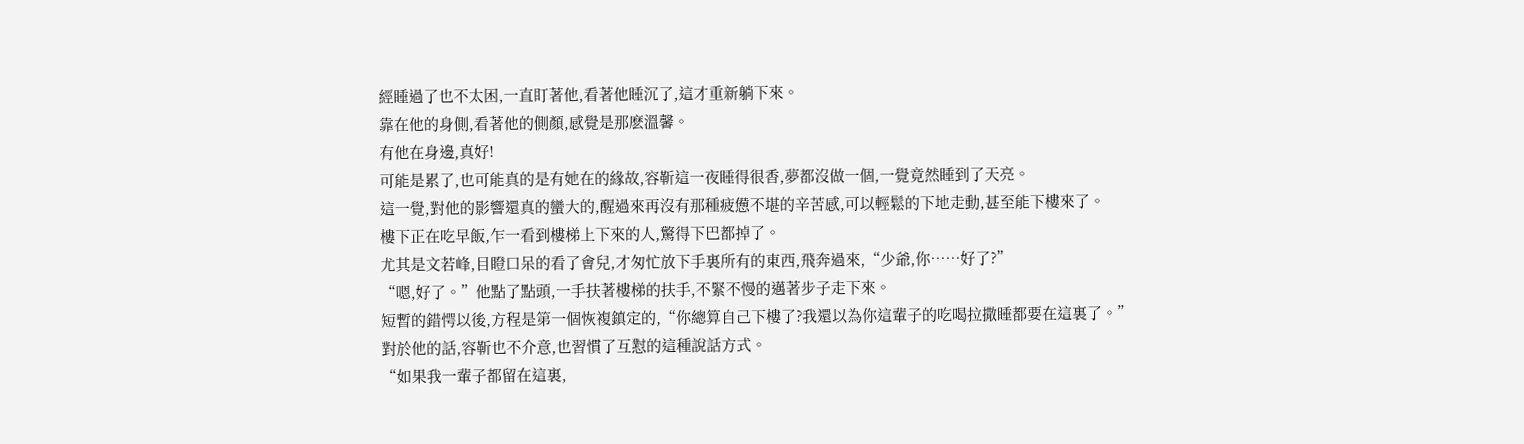經睡過了也不太困,一直盯著他,看著他睡沉了,這才重新躺下來。
靠在他的身側,看著他的側顏,感覺是那麽溫馨。
有他在身邊,真好!
可能是累了,也可能真的是有她在的緣故,容靳這一夜睡得很香,夢都沒做一個,一覺竟然睡到了天亮。
這一覺,對他的影響還真的蠻大的,醒過來再沒有那種疲憊不堪的辛苦感,可以輕鬆的下地走動,甚至能下樓來了。
樓下正在吃早飯,乍一看到樓梯上下來的人,驚得下巴都掉了。
尤其是文若峰,目瞪口呆的看了會兒,才匆忙放下手裏所有的東西,飛奔過來,“少爺,你……好了?”
“嗯,好了。”他點了點頭,一手扶著樓梯的扶手,不緊不慢的邁著步子走下來。
短暫的錯愕以後,方程是第一個恢複鎮定的,“你總算自己下樓了?我還以為你這輩子的吃喝拉撒睡都要在這裏了。”
對於他的話,容靳也不介意,也習慣了互懟的這種說話方式。
“如果我一輩子都留在這裏,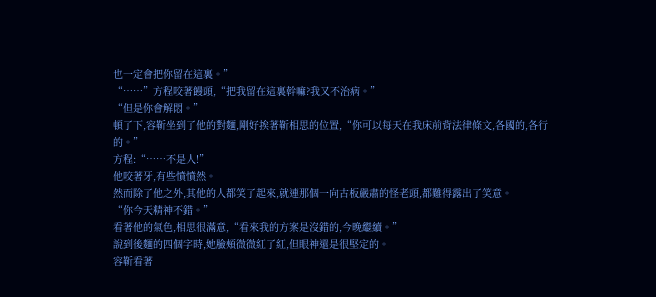也一定會把你留在這裏。”
“……”方程咬著饅頭,“把我留在這裏幹嘛?我又不治病。”
“但是你會解悶。”
頓了下,容靳坐到了他的對麵,剛好挨著靳相思的位置,“你可以每天在我床前背法律條文,各國的,各行的。”
方程:“……不是人!”
他咬著牙,有些憤憤然。
然而除了他之外,其他的人都笑了起來,就連那個一向古板嚴肅的怪老頭,都難得露出了笑意。
“你今天精神不錯。”
看著他的氣色,相思很滿意,“看來我的方案是沒錯的,今晚繼續。”
說到後麵的四個字時,她臉頰微微紅了紅,但眼神還是很堅定的。
容靳看著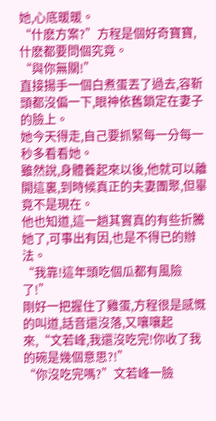她,心底暖暖。
“什麽方案?”方程是個好奇寶寶,什麽都要問個究竟。
“與你無關!”
直接揚手一個白煮蛋丟了過去,容靳頭都沒偏一下,眼神依舊鎖定在妻子的臉上。
她今天得走,自己要抓緊每一分每一秒多看看她。
雖然說,身體養起來以後,他就可以離開這裏,到時候真正的夫妻團聚,但畢竟不是現在。
他也知道,這一趟其實真的有些折騰她了,可事出有因,也是不得已的辦法。
“我靠!這年頭吃個瓜都有風險了!”
剛好一把握住了雞蛋,方程很是感慨的叫道,話音還沒落,又嚷嚷起來,“文若峰,我還沒吃完!你收了我的碗是幾個意思?!”
“你沒吃完嗎?”文若峰一臉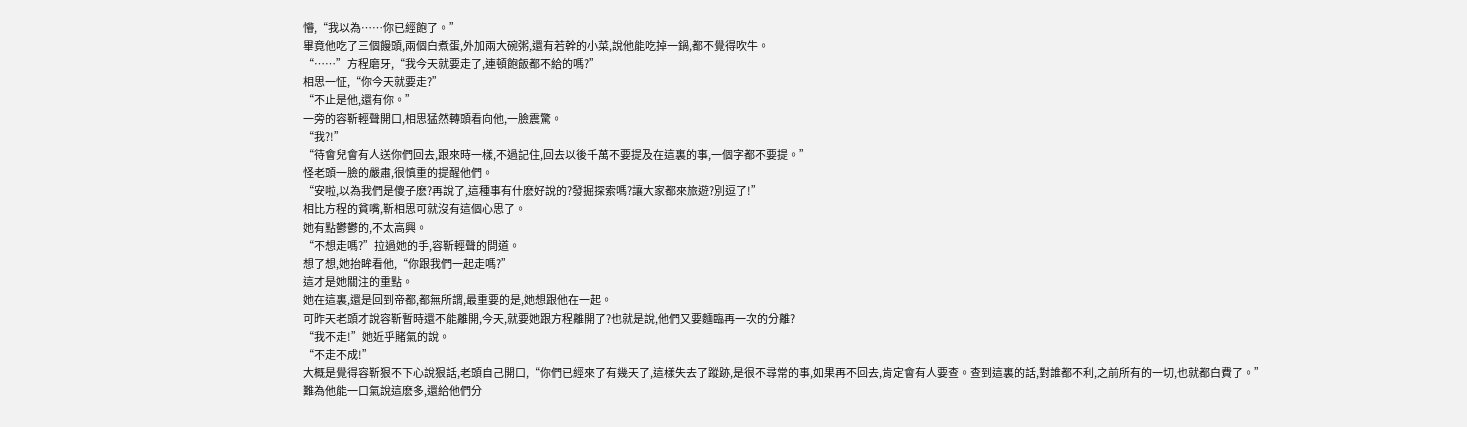懵,“我以為……你已經飽了。”
畢竟他吃了三個饅頭,兩個白煮蛋,外加兩大碗粥,還有若幹的小菜,說他能吃掉一鍋,都不覺得吹牛。
“……”方程磨牙,“我今天就要走了,連頓飽飯都不給的嗎?”
相思一怔,“你今天就要走?”
“不止是他,還有你。”
一旁的容靳輕聲開口,相思猛然轉頭看向他,一臉震驚。
“我?!”
“待會兒會有人送你們回去,跟來時一樣,不過記住,回去以後千萬不要提及在這裏的事,一個字都不要提。”
怪老頭一臉的嚴肅,很慎重的提醒他們。
“安啦,以為我們是傻子麽?再說了,這種事有什麽好說的?發掘探索嗎?讓大家都來旅遊?別逗了!”
相比方程的貧嘴,靳相思可就沒有這個心思了。
她有點鬱鬱的,不太高興。
“不想走嗎?”拉過她的手,容靳輕聲的問道。
想了想,她抬眸看他,“你跟我們一起走嗎?”
這才是她關注的重點。
她在這裏,還是回到帝都,都無所謂,最重要的是,她想跟他在一起。
可昨天老頭才說容靳暫時還不能離開,今天,就要她跟方程離開了?也就是說,他們又要麵臨再一次的分離?
“我不走!”她近乎賭氣的說。
“不走不成!”
大概是覺得容靳狠不下心說狠話,老頭自己開口,“你們已經來了有幾天了,這樣失去了蹤跡,是很不尋常的事,如果再不回去,肯定會有人要查。查到這裏的話,對誰都不利,之前所有的一切,也就都白費了。”
難為他能一口氣說這麽多,還給他們分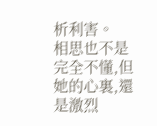析利害。
相思也不是完全不懂,但她的心裏,還是激烈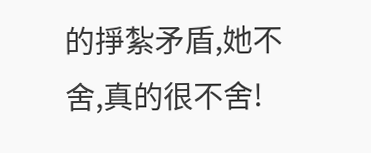的掙紮矛盾,她不舍,真的很不舍!